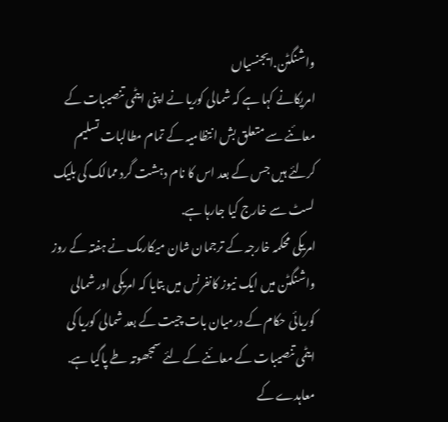واشنگٹن.ایجنسیاں
امریکانے کہا ہے کہ شمالی کوریا نے اپنی ایٹمی تنصیبات کے معائنے سے متعلق بش انتظامیہ کے تمام مطالبات تسلیم کرلئے ہیں جس کے بعد اس کا نام دہشت گرد ممالک کی بلیک لسٹ سے خارج کیا جارہا ہے.
امریکی محکمہ خارجہ کے ترجمان شان میکارمک نے ہفتہ کے روز واشنگٹن میں ایک نیوز کانفرنس میں بتایا کہ امریکی اور شمالی کوریائی حکام کے درمیان بات چیت کے بعد شمالی کوریا کی ایٹمی تنصیبات کے معائنے کے لئے سمجھوتہ طے پاگیا ہے.
معاہدے کے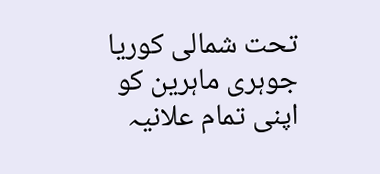تحت شمالی کوریا جوہری ماہرین کو اپنی تمام علانیہ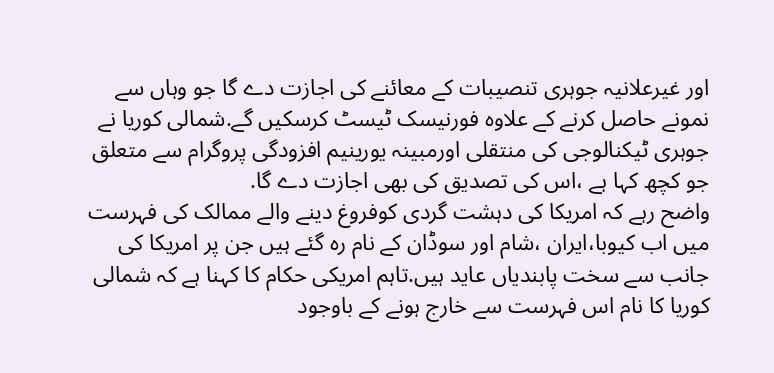اور غیرعلانیہ جوہری تنصیبات کے معائنے کی اجازت دے گا جو وہاں سے نمونے حاصل کرنے کے علاوہ فورنیسک ٹیسٹ کرسکیں گے.شمالی کوریا نے جوہری ٹیکنالوجی کی منتقلی اورمبینہ یورینیم افزودگی پروگرام سے متعلق جو کچھ کہا ہے ،اس کی تصدیق کی بھی اجازت دے گا.
واضح رہے کہ امریکا کی دہشت گردی کوفروغ دینے والے ممالک کی فہرست میں اب کیوبا،ایران ،شام اور سوڈان کے نام رہ گئے ہیں جن پر امریکا کی جانب سے سخت پابندیاں عاید ہیں.تاہم امریکی حکام کا کہنا ہے کہ شمالی کوریا کا نام اس فہرست سے خارج ہونے کے باوجود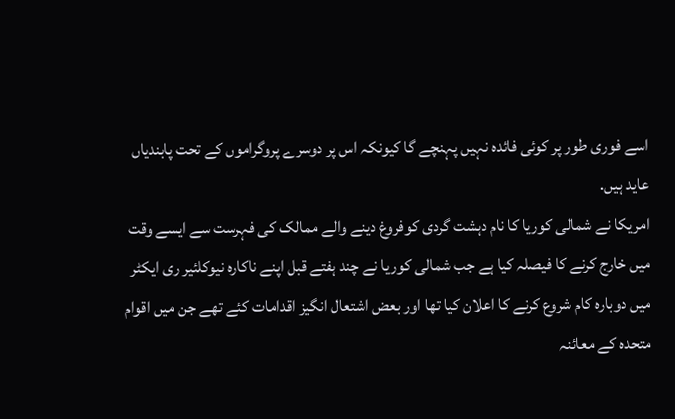اسے فوری طور پر کوئی فائدہ نہیں پہنچے گا کیونکہ اس پر دوسرے پروگراموں کے تحت پابندیاں عاید ہیں.
امریکا نے شمالی کوریا کا نام دہشت گردی کوفروغ دینے والے ممالک کی فہرست سے ایسے وقت میں خارج کرنے کا فیصلہ کیا ہے جب شمالی کوریا نے چند ہفتے قبل اپنے ناکارہ نیوکلئیر ری ایکٹر میں دوبارہ کام شروع کرنے کا اعلان کیا تھا اور بعض اشتعال انگیز اقدامات کئے تھے جن میں اقوام متحدہ کے معائنہ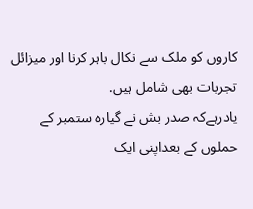کاروں کو ملک سے نکال باہر کرنا اور میزائل تجربات بھی شامل ہیں.
یادرہےکہ صدر بش نے گیارہ ستمبر کے حملوں کے بعداپنی ایک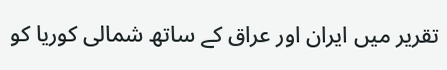تقریر میں ایران اور عراق کے ساتھ شمالی کوریا کو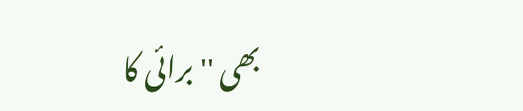بھی ''برائی کا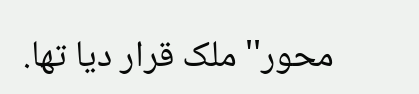محور'' ملک قرار دیا تھا.